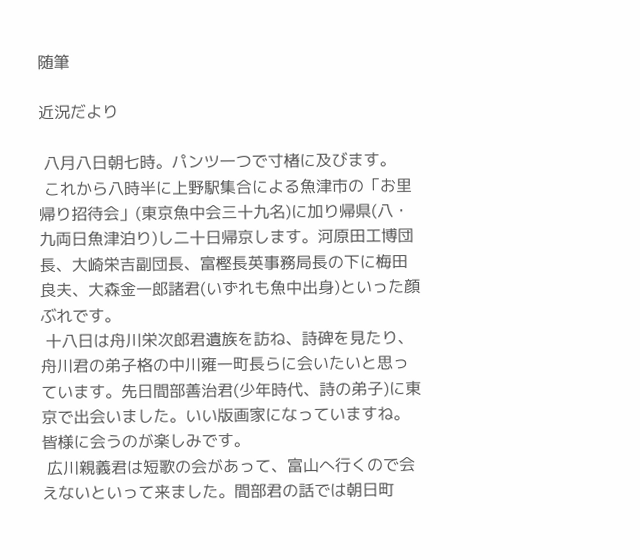随筆

近況だより

 八月八日朝七時。パンツ一つで寸楮に及びます。
 これから八時半に上野駅集合による魚津市の「お里帰り招待会」(東京魚中会三十九名)に加り帰県(八・九両日魚津泊り)し二十日帰京します。河原田工博団長、大崎栄吉副団長、富樫長英事務局長の下に梅田良夫、大森金一郎諸君(いずれも魚中出身)といった顔ぶれです。
 十八日は舟川栄次郎君遺族を訪ね、詩碑を見たり、舟川君の弟子格の中川雍一町長らに会いたいと思っています。先日間部善治君(少年時代、詩の弟子)に東京で出会いました。いい版画家になっていますね。皆様に会うのが楽しみです。
 広川親義君は短歌の会があって、富山へ行くので会えないといって来ました。間部君の話では朝日町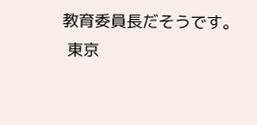教育委員長だそうです。
 東京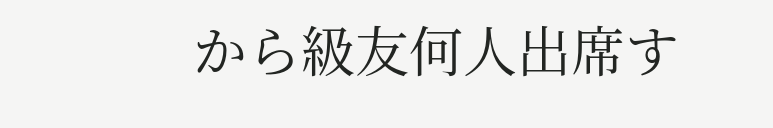から級友何人出席す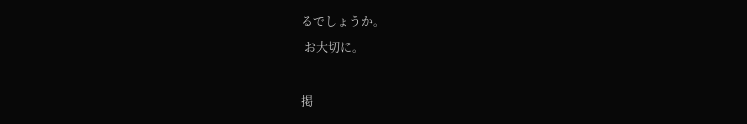るでしょうか。
 お大切に。

掲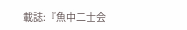載誌:『魚中二士会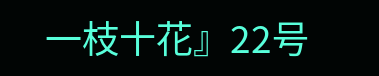一枝十花』22号